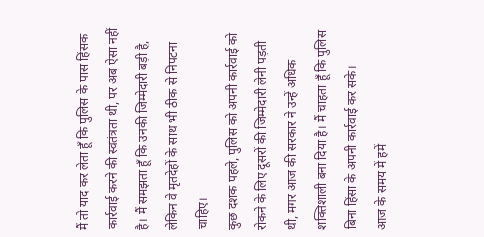मैं तो याद कर लेता हूँ कि पुलिस के पास हिंसक कार्रवाई करने की स्वतंत्रता थी, पर अब ऐसा नहीं है। मैं समझता हूँ कि उनकी जिम्मेदारी बड़ी है, लेकिन वे मृतदेहों के साथ भी ठीक से निपटना चाहिए।
कुछ दशक पहले, पुलिस को अपनी कार्रवाई को रोकने के लिए दूसरों की जिम्मेदारी लेनी पड़ती थी, मगर आज की सरकार ने उन्हें अधिक शक्तिशाली बना दिया है। मैं चाहता हूँ कि पुलिस बिना हिंसा के अपनी कार्रवाई कर सके।
आज के समय में हमें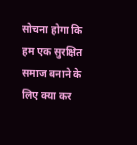सोचना होगा कि हम एक सुरक्षित समाज बनाने के लिए क्या कर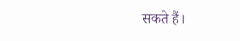सकते हैं।